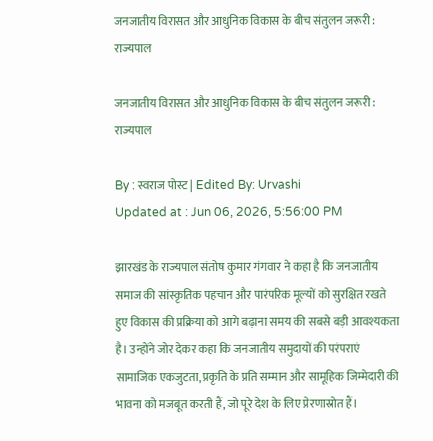जनजातीय विरासत और आधुनिक विकास के बीच संतुलन जरूरी : राज्यपाल

जनजातीय विरासत और आधुनिक विकास के बीच संतुलन जरूरी : राज्यपाल

By : स्वराज पोस्ट | Edited By: Urvashi
Updated at : Jun 06, 2026, 5:56:00 PM

झारखंड के राज्यपाल संतोष कुमार गंगवार ने कहा है कि जनजातीय समाज की सांस्कृतिक पहचान और पारंपरिक मूल्यों को सुरक्षित रखते हुए विकास की प्रक्रिया को आगे बढ़ाना समय की सबसे बड़ी आवश्यकता है। उन्होंने जोर देकर कहा कि जनजातीय समुदायों की परंपराएं सामाजिक एकजुटता, प्रकृति के प्रति सम्मान और सामूहिक जिम्मेदारी की भावना को मजबूत करती हैं, जो पूरे देश के लिए प्रेरणास्रोत हैं।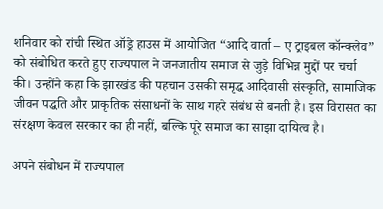शनिवार को रांची स्थित ऑड्रे हाउस में आयोजित “आदि वार्ता – ए ट्राइबल कॉन्क्लेव” को संबोधित करते हुए राज्यपाल ने जनजातीय समाज से जुड़े विभिन्न मुद्दों पर चर्चा की। उन्होंने कहा कि झारखंड की पहचान उसकी समृद्ध आदिवासी संस्कृति, सामाजिक जीवन पद्धति और प्राकृतिक संसाधनों के साथ गहरे संबंध से बनती है। इस विरासत का संरक्षण केवल सरकार का ही नहीं, बल्कि पूरे समाज का साझा दायित्व है।

अपने संबोधन में राज्यपाल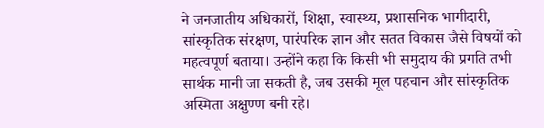ने जनजातीय अधिकारों, शिक्षा, स्वास्थ्य, प्रशासनिक भागीदारी, सांस्कृतिक संरक्षण, पारंपरिक ज्ञान और सतत विकास जैसे विषयों को महत्वपूर्ण बताया। उन्होंने कहा कि किसी भी समुदाय की प्रगति तभी सार्थक मानी जा सकती है, जब उसकी मूल पहचान और सांस्कृतिक अस्मिता अक्षुण्ण बनी रहे।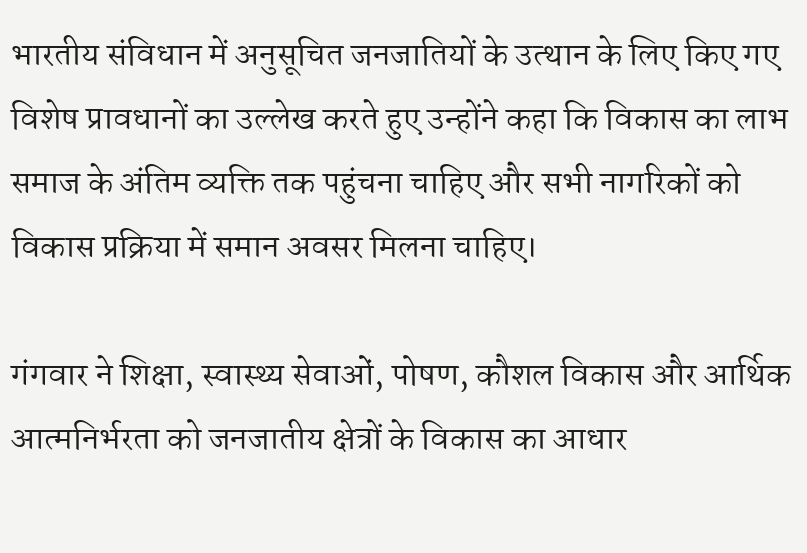भारतीय संविधान में अनुसूचित जनजातियों के उत्थान के लिए किए गए विशेष प्रावधानों का उल्लेख करते हुए उन्होंने कहा कि विकास का लाभ समाज के अंतिम व्यक्ति तक पहुंचना चाहिए और सभी नागरिकों को विकास प्रक्रिया में समान अवसर मिलना चाहिए।

गंगवार ने शिक्षा, स्वास्थ्य सेवाओं, पोषण, कौशल विकास और आर्थिक आत्मनिर्भरता को जनजातीय क्षेत्रों के विकास का आधार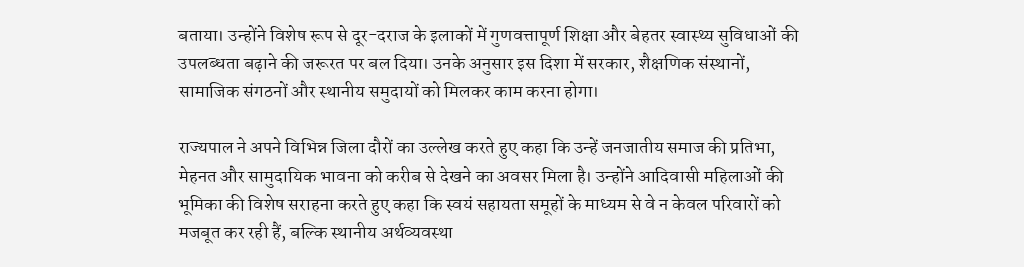बताया। उन्होंने विशेष रूप से दूर-दराज के इलाकों में गुणवत्तापूर्ण शिक्षा और बेहतर स्वास्थ्य सुविधाओं की उपलब्धता बढ़ाने की जरूरत पर बल दिया। उनके अनुसार इस दिशा में सरकार, शैक्षणिक संस्थानों, सामाजिक संगठनों और स्थानीय समुदायों को मिलकर काम करना होगा।

राज्यपाल ने अपने विभिन्न जिला दौरों का उल्लेख करते हुए कहा कि उन्हें जनजातीय समाज की प्रतिभा, मेहनत और सामुदायिक भावना को करीब से देखने का अवसर मिला है। उन्होंने आदिवासी महिलाओं की भूमिका की विशेष सराहना करते हुए कहा कि स्वयं सहायता समूहों के माध्यम से वे न केवल परिवारों को मजबूत कर रही हैं, बल्कि स्थानीय अर्थव्यवस्था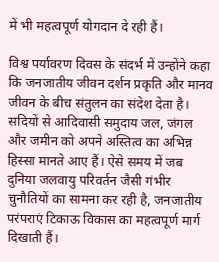में भी महत्वपूर्ण योगदान दे रही हैं।

विश्व पर्यावरण दिवस के संदर्भ में उन्होंने कहा कि जनजातीय जीवन दर्शन प्रकृति और मानव जीवन के बीच संतुलन का संदेश देता है। सदियों से आदिवासी समुदाय जल, जंगल और जमीन को अपने अस्तित्व का अभिन्न हिस्सा मानते आए हैं। ऐसे समय में जब दुनिया जलवायु परिवर्तन जैसी गंभीर चुनौतियों का सामना कर रही है, जनजातीय परंपराएं टिकाऊ विकास का महत्वपूर्ण मार्ग दिखाती हैं।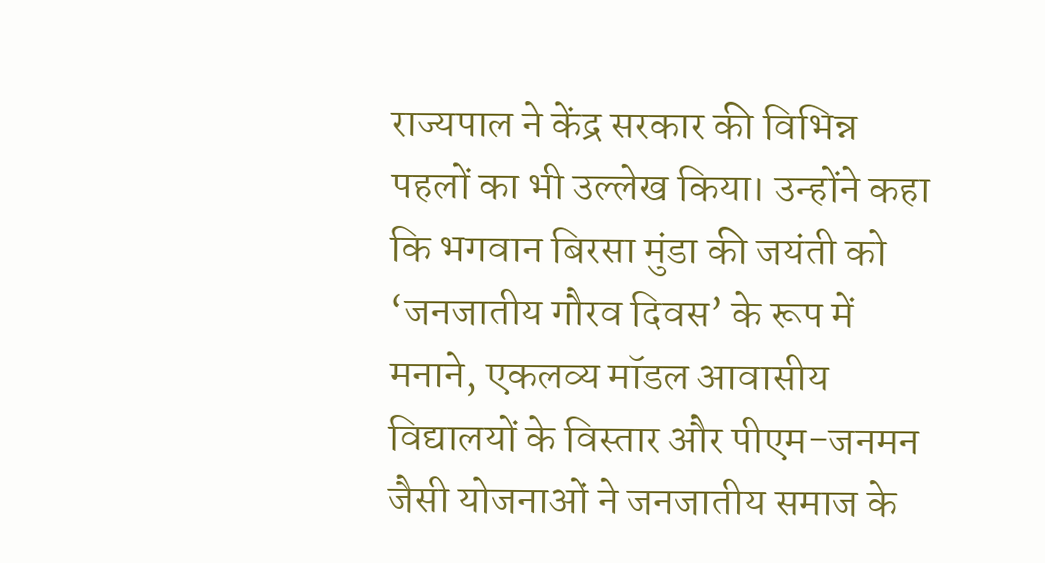राज्यपाल ने केंद्र सरकार की विभिन्न पहलों का भी उल्लेख किया। उन्होंने कहा कि भगवान बिरसा मुंडा की जयंती को ‘जनजातीय गौरव दिवस’ के रूप में मनाने, एकलव्य मॉडल आवासीय विद्यालयों के विस्तार और पीएम-जनमन जैसी योजनाओं ने जनजातीय समाज के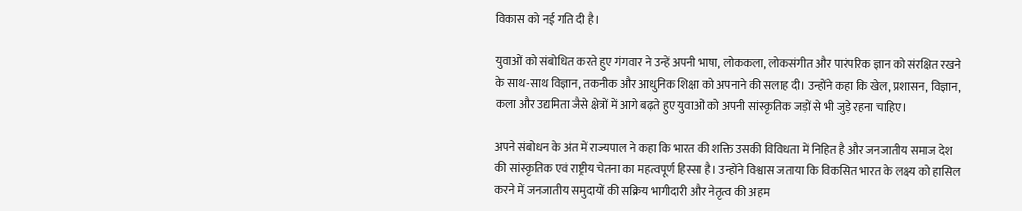विकास को नई गति दी है।

युवाओं को संबोधित करते हुए गंगवार ने उन्हें अपनी भाषा, लोककला, लोकसंगीत और पारंपरिक ज्ञान को संरक्षित रखने के साथ-साथ विज्ञान, तकनीक और आधुनिक शिक्षा को अपनाने की सलाह दी। उन्होंने कहा कि खेल, प्रशासन, विज्ञान, कला और उद्यमिता जैसे क्षेत्रों में आगे बढ़ते हुए युवाओं को अपनी सांस्कृतिक जड़ों से भी जुड़े रहना चाहिए।

अपने संबोधन के अंत में राज्यपाल ने कहा कि भारत की शक्ति उसकी विविधता में निहित है और जनजातीय समाज देश की सांस्कृतिक एवं राष्ट्रीय चेतना का महत्वपूर्ण हिस्सा है। उन्होंने विश्वास जताया कि विकसित भारत के लक्ष्य को हासिल करने में जनजातीय समुदायों की सक्रिय भागीदारी और नेतृत्व की अहम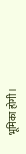भूमिका होगी।